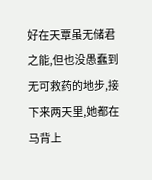好在天覃虽无储君之能,但也没愚蠢到无可救药的地步,接下来两天里,她都在马背上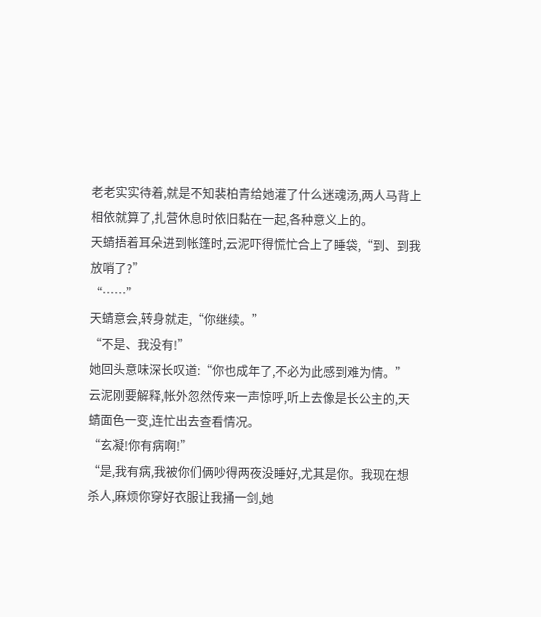老老实实待着,就是不知裴柏青给她灌了什么迷魂汤,两人马背上相依就算了,扎营休息时依旧黏在一起,各种意义上的。
天蜻捂着耳朵进到帐篷时,云泥吓得慌忙合上了睡袋,“到、到我放哨了?”
“……”
天蜻意会,转身就走,“你继续。”
“不是、我没有!”
她回头意味深长叹道:“你也成年了,不必为此感到难为情。”
云泥刚要解释,帐外忽然传来一声惊呼,听上去像是长公主的,天蜻面色一变,连忙出去查看情况。
“玄凝!你有病啊!”
“是,我有病,我被你们俩吵得两夜没睡好,尤其是你。我现在想杀人,麻烦你穿好衣服让我捅一剑,她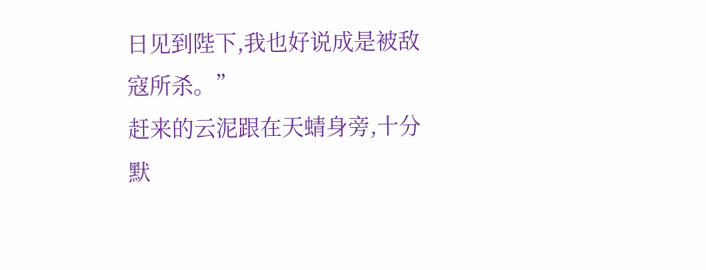日见到陛下,我也好说成是被敌寇所杀。”
赶来的云泥跟在天蜻身旁,十分默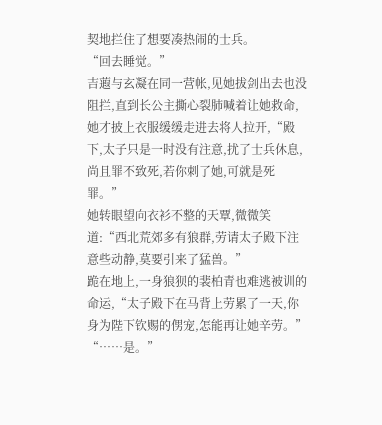契地拦住了想要凑热闹的士兵。
“回去睡觉。”
吉蕸与玄凝在同一营帐,见她拔剑出去也没阻拦,直到长公主撕心裂肺喊着让她救命,她才披上衣服缓缓走进去将人拉开,“殿下,太子只是一时没有注意,扰了士兵休息,尚且罪不致死,若你刺了她,可就是死罪。”
她转眼望向衣衫不整的天覃,微微笑道:“西北荒郊多有狼群,劳请太子殿下注意些动静,莫要引来了猛兽。”
跪在地上,一身狼狈的裴柏青也难逃被训的命运,“太子殿下在马背上劳累了一天,你身为陛下钦赐的侽宠,怎能再让她辛劳。”
“……是。”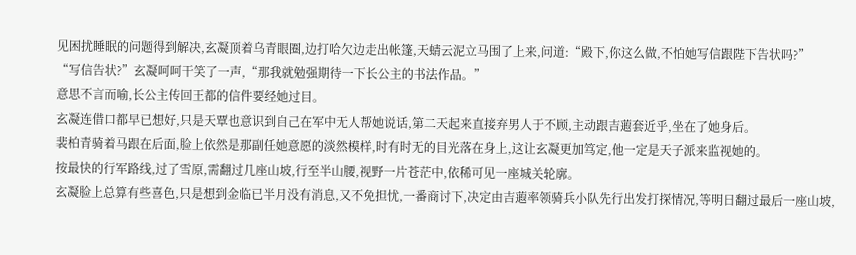见困扰睡眠的问题得到解决,玄凝顶着乌青眼圈,边打哈欠边走出帐篷,天蜻云泥立马围了上来,问道:“殿下,你这么做,不怕她写信跟陛下告状吗?”
“写信告状?”玄凝呵呵干笑了一声,“那我就勉强期待一下长公主的书法作品。”
意思不言而喻,长公主传回王都的信件要经她过目。
玄凝连借口都早已想好,只是天覃也意识到自己在军中无人帮她说话,第二天起来直接弃男人于不顾,主动跟吉蕸套近乎,坐在了她身后。
裴柏青骑着马跟在后面,脸上依然是那副任她意愿的淡然模样,时有时无的目光落在身上,这让玄凝更加笃定,他一定是天子派来监视她的。
按最快的行军路线,过了雪原,需翻过几座山坡,行至半山腰,视野一片苍茫中,依稀可见一座城关轮廓。
玄凝脸上总算有些喜色,只是想到金临已半月没有消息,又不免担忧,一番商讨下,决定由吉蕸率领骑兵小队先行出发打探情况,等明日翻过最后一座山坡,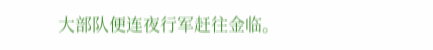大部队便连夜行军赶往金临。